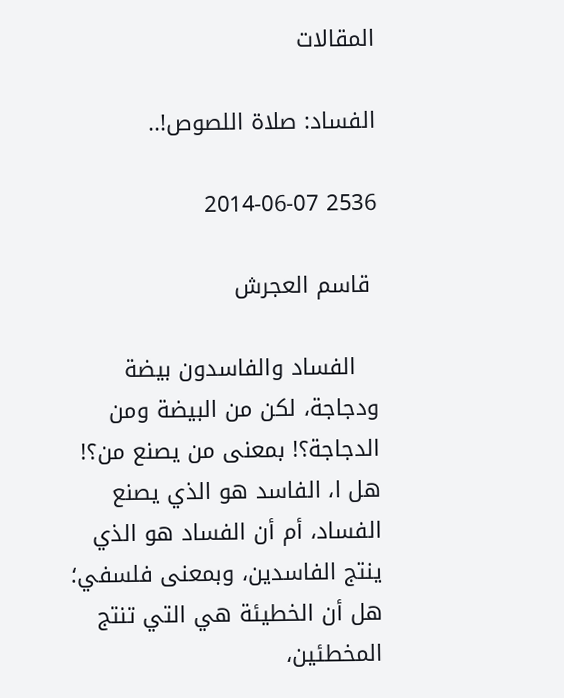المقالات

الفساد: صلاة اللصوص!..

2536 2014-06-07

 قاسم العجرش

   الفساد والفاسدون بيضة ودجاجة، لكن من البيضة ومن الدجاجة؟! بمعنى من يصنع من؟! هل ا، الفاسد هو الذي يصنع الفساد، أم أن الفساد هو الذي ينتج الفاسدين، وبمعنى فلسفي؛ هل أن الخطيئة هي التي تنتج المخطئين،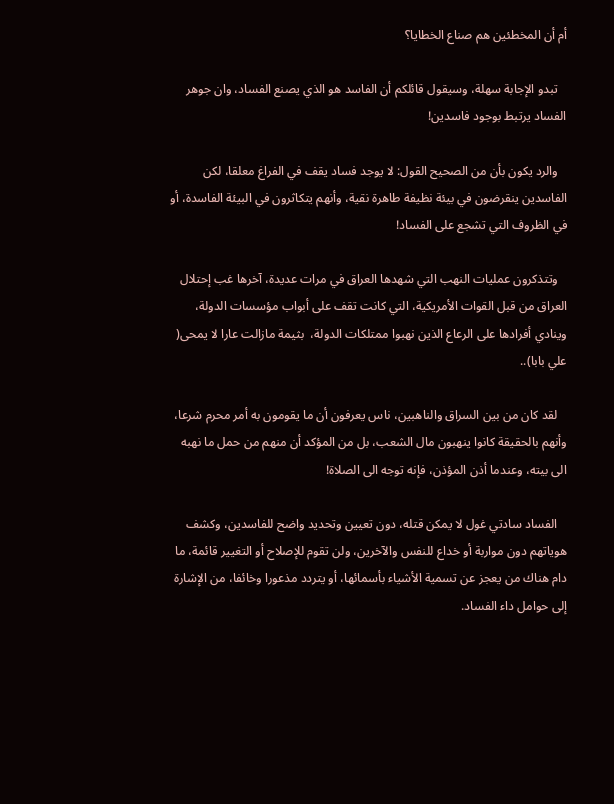أم أن المخطئين هم صناع الخطايا؟

   تبدو الإجابة سهلة، وسيقول قائلكم أن الفاسد هو الذي يصنع الفساد، وان جوهر الفساد يرتبط بوجود فاسدين!

   والرد يكون بأن من الصحيح القول: لا يوجد فساد يقف في الفراغ معلقا، لكن الفاسدين ينقرضون في بيئة نظيفة طاهرة نقية، وأنهم يتكاثرون في البيئة الفاسدة، أو في الظروف التي تشجع على الفساد!

   وتتذكرون عمليات النهب التي شهدها العراق في مرات عديدة، آخرها غب إحتلال العراق من قبل القوات الأمريكية، التي كانت تقف على أبواب مؤسسات الدولة، وينادي أفرادها على الرعاع الذين نهبوا ممتلكات الدولة،  بثيمة مازالت عارا لا يمحى( علي بابا)..

   لقد كان من بين السراق والناهبين، ناس يعرفون أن ما يقومون به أمر محرم شرعا، وأنهم بالحقيقة كانوا ينهبون مال الشعب، بل من المؤكد أن منهم من حمل ما نهبه الى بيته، وعندما أذن المؤذن، فإنه توجه الى الصلاة!

   الفساد سادتي غول لا يمكن قتله، دون تعيين وتحديد واضح للفاسدين، وكشف هوياتهم دون مواربة أو خداع للنفس والآخرين، ولن تقوم للإصلاح أو التغيير قائمة، ما دام هناك من يعجز عن تسمية الأشياء بأسمائها، أو يتردد مذعورا وخائفا، من الإشارة إلى حوامل داء الفساد.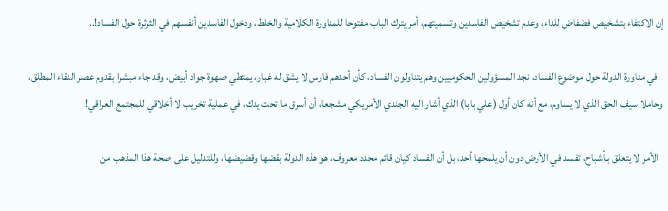إن الاكتفاء بتشخيص فضفاض للداء، وعدم تشخيص الفاسدين وتسميتهم، أمر يترك الباب مفتوحا للمناورة الكلامية والخلط، ودخول الفاسدين أنفسهم في الثرثرة حول الفساد!..

   في مناورة الدولة حول موضوع الفساد، نجد المسؤولين الحكوميين وهم يتناولون الفساد، كأن أحدهم فارس لا يشق له غبار، يمتطي صهوة جواد أبيض، وقد جاء مبشرا بقدوم عصر النقاء المطلق، وحاملا سيف الحق الذي لا يساوم، مع أنه كان أول (علي بابا) الذي أشار اليه الجندي الأمريكي مشجعا، أن أسرق ما تحت يدك، في عملية تخريب لا أخلاقي للمجتمع العراقي!

  الأمر لا يتعلق بـأشباح، تفسد في الأرض دون أن يلمحها أحد، بل أن الفساد كيان قائم محدد معروف، هو هذه الدولة بقضها وقضيضها، وللتدليل على صحة هذا المذهب من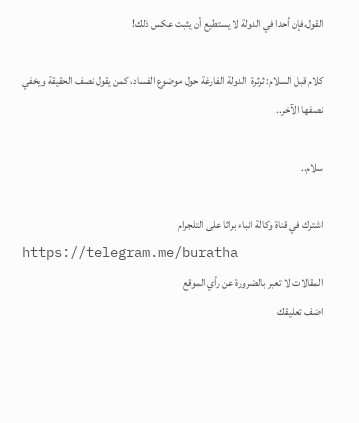القول،فإن أحدا في الدولة لا يستطيع أن يثبت عكس ذلك!

كلام قبل السلام: ثرثرة  الدولة الفارغة حول موضوع الفساد، كمن يقول نصف الحقيقة ويخفي نصفها الآخر..

سلام..

اشترك في قناة وكالة انباء براثا على التلجرام
https://telegram.me/buratha
المقالات لا تعبر بالضرورة عن رأي الموقع
اضف تعليقك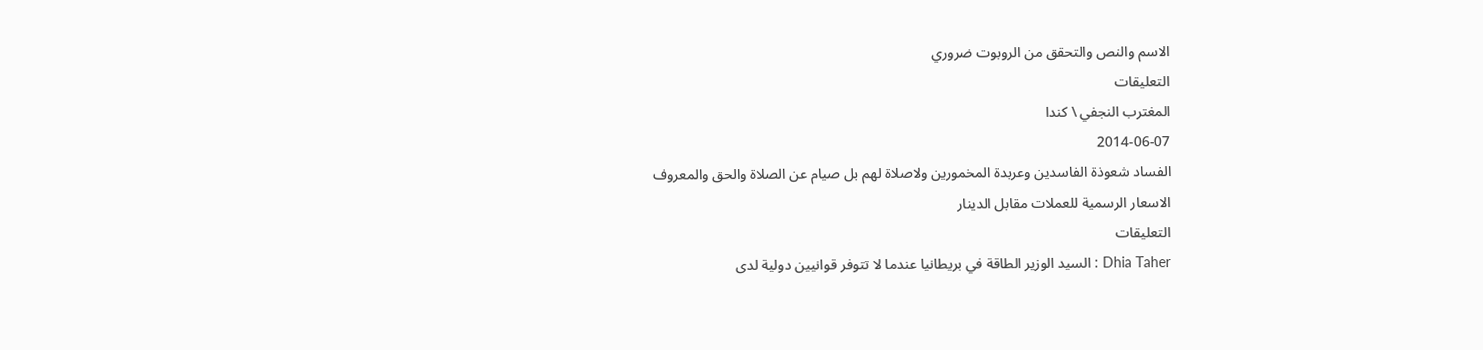الاسم والنص والتحقق من الروبوت ضروري
التعليقات
المغترب النجفي \ كندا
2014-06-07
الفساد شعوذة الفاسدين وعربدة المخمورين ولاصلاة لهم بل صيام عن الصلاة والحق والمعروف
الاسعار الرسمية للعملات مقابل الدينار
التعليقات
Dhia Taher : السيد الوزير الطاقة في بريطانيا عندما لا تتوفر قوانيين دولية لدى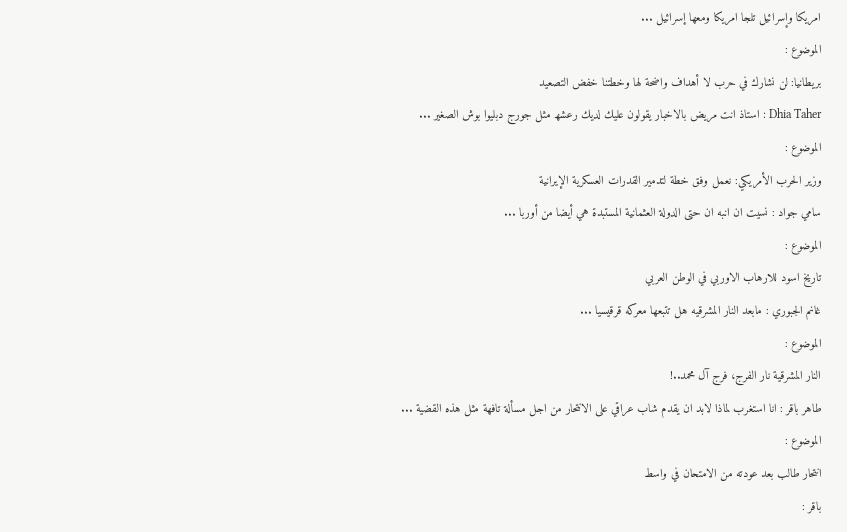امريكا وإسرائيل تلجا امريكا ومعھا إسرائيل ...
الموضوع :
بريطانيا: لن نشارك في حرب لا أهداف واضحة لها وخطتنا خفض التصعيد
Dhia Taher : استاذ انت مريض بالاخبار يقولون عليك لديك رعشھ مثل جورج دبليوا بوش الصغير ...
الموضوع :
وزير الحرب الأمريكي: نعمل وفق خطة لتدمير القدرات العسكرية الإيرانية
سامي جواد : نسيت ان انبه ان حتى الدولة العثمانية المستبدة هي أيضا من أوربا ...
الموضوع :
تاريخ اسود للارهاب الاوربي في الوطن العربي
غانم الجبوري : مابعد النار المشرقيه هل تتبعها معركه قرقيسيا ...
الموضوع :
النار المشرقية نار الفرج، فرج آل محمد..!
طاهر باقر : انا استغرب لماذا لابد ان يقدم شاب عراقي على الانتحار من اجل مسألة تافهة مثل هذه القضية ...
الموضوع :
انتحار طالب بعد عودته من الامتحان في واسط
باقر :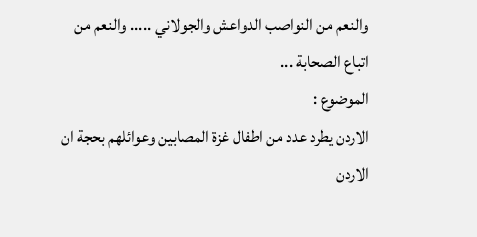والنعم من النواصب الدواعش والجولاني ..... والنعم من اتباع الصحابة ...
الموضوع :
الاردن يطرد عدد من اطفال غزة المصابين وعوائلهم بحجة ان الاردن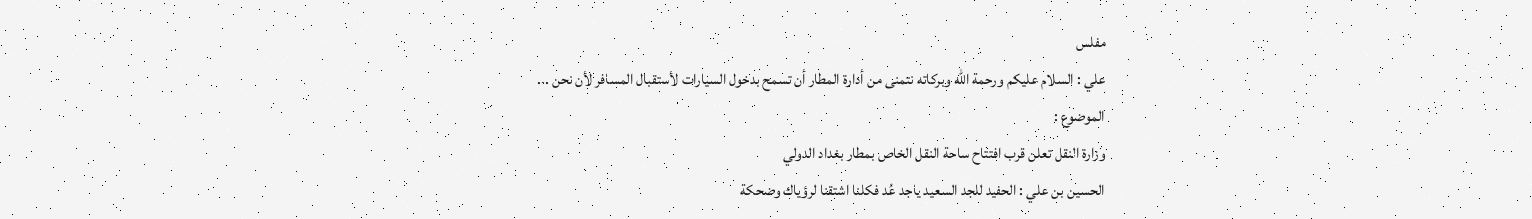مفلس
علي : السلام عليكم ورحمة الله وبركاته نتمنى من أدارة المطار أن تسمح بدخول السيارات لأستقبال المسافر لأن نحن ...
الموضوع :
وزارة النقل تعلن قرب افتتاح ساحة النقل الخاص بمطار بغداد الدولي
الحسين بن علي : الحفيد للجد السعيد ياجد عُد فكلنا اشتقنا لرؤياك وضحكة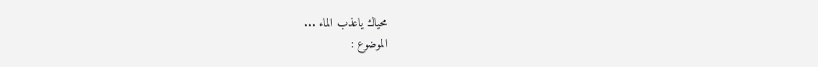محياك ياعذب الماء ...
الموضوع :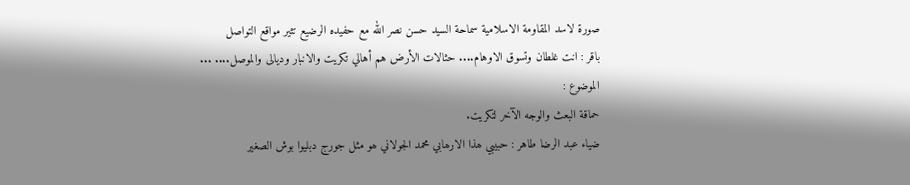صورة لاسد المقاومة الاسلامية سماحة السيد حسن نصر الله مع حفيده الرضيع تثير مواقع التواصل
باقر : انت غلطان وتسوق الاوهام.... حثالات الأرض هم أهالي تكريت والانبار وديالى والموصل.... ...
الموضوع :
حماقة البعث والوجه الآخر لتكريت.
ضياء عبد الرضا طاهر : حبيبي ھذا الارھابي محمد الجولاني ھو مثل جورج دبليوا بوش الصغير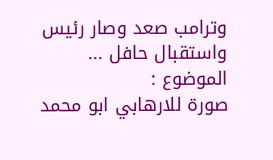وترامب صعد وصار رئيس واستقبال حافل ...
الموضوع :
صورة للارهابي ابو محمد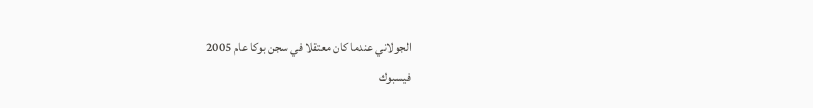الجولاني عندما كان معتقلا في سجن بوكا عام 2005
فيسبوك